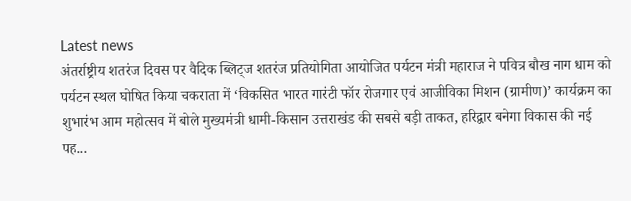Latest news
अंतर्राष्ट्रीय शतरंज दिवस पर वैदिक ब्लिट्ज शतरंज प्रतियोगिता आयोजित पर्यटन मंत्री महाराज ने पवित्र बौख नाग धाम को पर्यटन स्थल घोषित किया चकराता में ‘विकसित भारत गारंटी फॉर रोजगार एवं आजीविका मिशन (ग्रामीण)’ कार्यक्रम का शुभारंभ आम महोत्सव में बोले मुख्यमंत्री धामी-किसान उत्तराखंड की सबसे बड़ी ताकत, हरिद्वार बनेगा विकास की नई पह...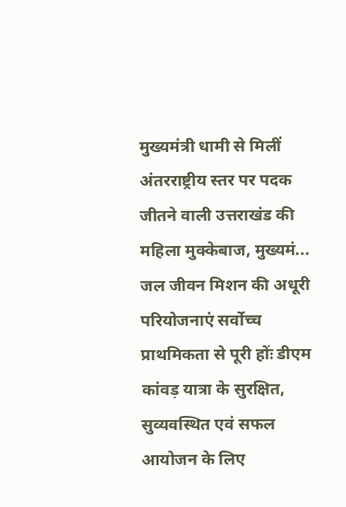मुख्यमंत्री धामी से मिलीं अंतरराष्ट्रीय स्तर पर पदक जीतने वाली उत्तराखंड की महिला मुक्केबाज, मुख्यमं... जल जीवन मिशन की अधूरी परियोजनाएं सर्वोच्च प्राथमिकता से पूरी होंः डीएम कांवड़ यात्रा के सुरक्षित, सुव्यवस्थित एवं सफल आयोजन के लिए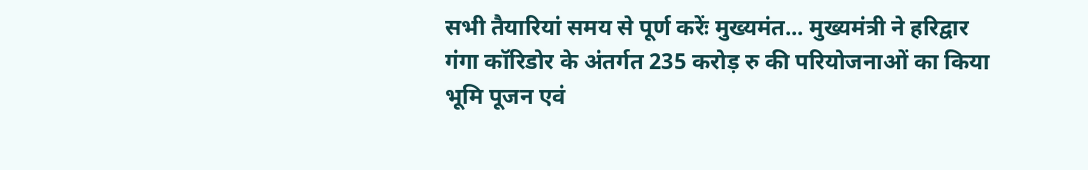सभी तैयारियां समय से पूर्ण करेंः मुख्यमंत... मुख्यमंत्री ने हरिद्वार गंगा कॉरिडोर के अंतर्गत 235 करोड़ रु की परियोजनाओं का किया भूमि पूजन एवं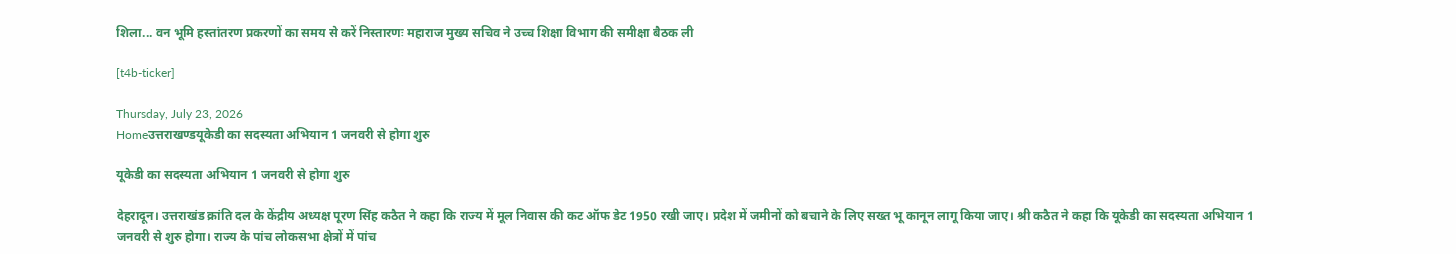शिला... वन भूमि हस्तांतरण प्रकरणों का समय से करें निस्तारणः महाराज मुख्य सचिव ने उच्च शिक्षा विभाग की समीक्षा बैठक ली

[t4b-ticker]

Thursday, July 23, 2026
Homeउत्तराखण्डयूकेडी का सदस्यता अभियान 1 जनवरी से होगा शुरु

यूकेडी का सदस्यता अभियान 1 जनवरी से होगा शुरु

देहरादून। उत्तराखंड क्रांति दल के केंद्रीय अध्यक्ष पूरण सिंह कठैत ने कहा कि राज्य में मूल निवास की कट ऑफ डेट 1950 रखी जाए। प्रदेश में जमीनों को बचाने के लिए सख्त भू कानून लागू किया जाए। श्री कठैत ने कहा कि यूकेडी का सदस्यता अभियान 1 जनवरी से शुरु होगा। राज्य के पांच लोकसभा क्षेत्रों में पांच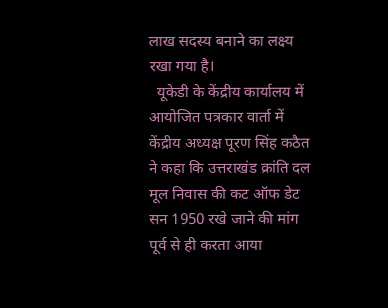लाख सदस्य बनाने का लक्ष्य रखा गया है।
  यूकेडी के केंद्रीय कार्यालय में आयोजित पत्रकार वार्ता में केंद्रीय अध्यक्ष पूरण सिंह कठैत ने कहा कि उत्तराखंड क्रांति दल मूल निवास की कट ऑफ डेट सन 1950 रखे जाने की मांग पूर्व से ही करता आया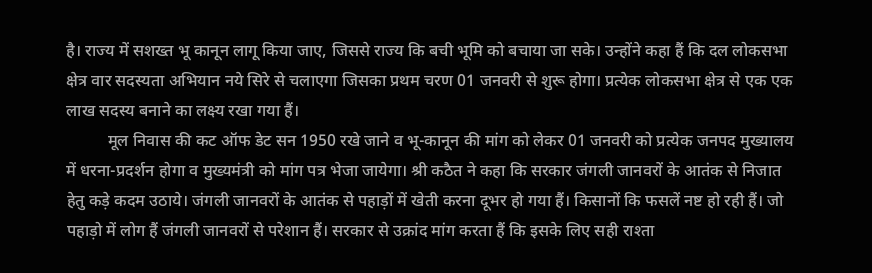है। राज्य में सशख्त भू कानून लागू किया जाए, जिससे राज्य कि बची भूमि को बचाया जा सके। उन्होंने कहा हैं कि दल लोकसभा क्षेत्र वार सदस्यता अभियान नये सिरे से चलाएगा जिसका प्रथम चरण 01 जनवरी से शुरू होगा। प्रत्येक लोकसभा क्षेत्र से एक एक लाख सदस्य बनाने का लक्ष्य रखा गया हैं।
          मूल निवास की कट ऑफ डेट सन 1950 रखे जाने व भू-कानून की मांग को लेकर 01 जनवरी को प्रत्येक जनपद मुख्यालय में धरना-प्रदर्शन होगा व मुख्यमंत्री को मांग पत्र भेजा जायेगा। श्री कठैत ने कहा कि सरकार जंगली जानवरों के आतंक से निजात हेतु कड़े कदम उठाये। जंगली जानवरों के आतंक से पहाड़ों में खेती करना दूभर हो गया हैं। किसानों कि फसलें नष्ट हो रही हैं। जो पहाड़ो में लोग हैं जंगली जानवरों से परेशान हैं। सरकार से उक्रांद मांग करता हैं कि इसके लिए सही राश्ता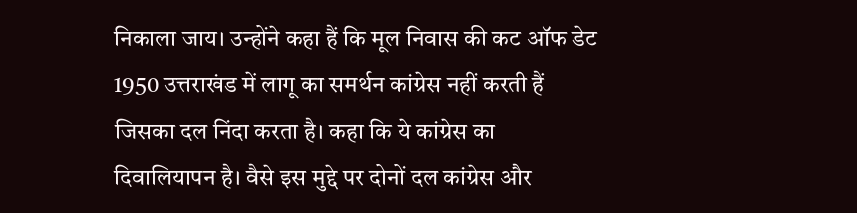निकाला जाय। उन्होंने कहा हैं कि मूल निवास की कट ऑफ डेट 1950 उत्तराखंड में लागू का समर्थन कांग्रेस नहीं करती हैं जिसका दल निंदा करता है। कहा कि ये कांग्रेस का दिवालियापन है। वैसे इस मुद्दे पर दोनों दल कांग्रेस और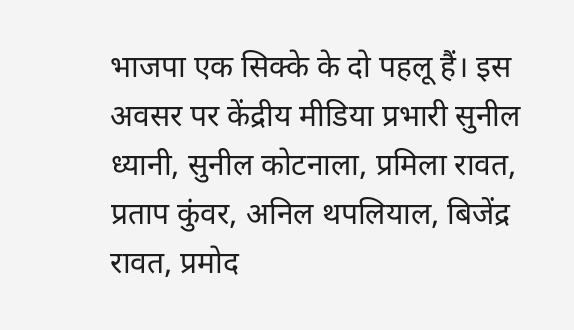भाजपा एक सिक्के के दो पहलू हैं। इस अवसर पर केंद्रीय मीडिया प्रभारी सुनील ध्यानी, सुनील कोटनाला, प्रमिला रावत, प्रताप कुंवर, अनिल थपलियाल, बिजेंद्र रावत, प्रमोद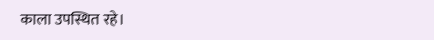काला उपस्थित रहे।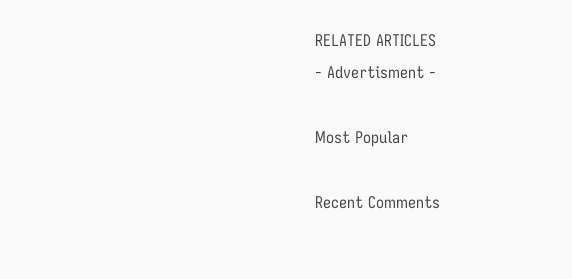RELATED ARTICLES
- Advertisment -

Most Popular

Recent Comments